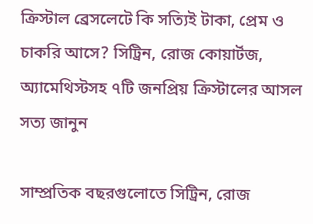ক্রিস্টাল ব্রেসলেটে কি সত্যিই টাকা, প্রেম ও চাকরি আসে? সিট্রিন, রোজ কোয়ার্টজ, অ্যামেথিস্টসহ ৭টি জনপ্রিয় ক্রিস্টালের আসল সত্য জানুন

সাম্প্রতিক বছরগুলোতে সিট্রিন, রোজ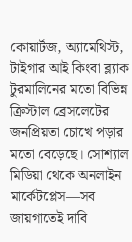কোয়ার্টজ, অ্যামেথিস্ট, টাইগার আই কিংবা ব্ল্যাক টুরমালিনের মতো বিভিন্ন ক্রিস্টাল ব্রেসলেটের জনপ্রিয়তা চোখে পড়ার মতো বেড়েছে। সোশ্যাল মিডিয়া থেকে অনলাইন মার্কেটপ্লেস—সব জায়গাতেই দাবি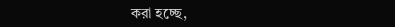করা হচ্ছে,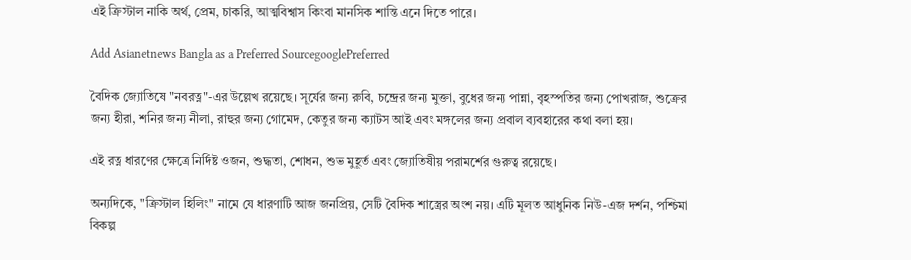এই ক্রিস্টাল নাকি অর্থ, প্রেম, চাকরি, আত্মবিশ্বাস কিংবা মানসিক শান্তি এনে দিতে পারে।

Add Asianetnews Bangla as a Preferred SourcegooglePreferred

বৈদিক জ্যোতিষে "নবরত্ন"-এর উল্লেখ রয়েছে। সূর্যের জন্য রুবি, চন্দ্রের জন্য মুক্তা, বুধের জন্য পান্না, বৃহস্পতির জন্য পোখরাজ, শুক্রের জন্য হীরা, শনির জন্য নীলা, রাহুর জন্য গোমেদ, কেতুর জন্য ক্যাটস আই এবং মঙ্গলের জন্য প্রবাল ব্যবহারের কথা বলা হয়।

এই রত্ন ধারণের ক্ষেত্রে নির্দিষ্ট ওজন, শুদ্ধতা, শোধন, শুভ মুহূর্ত এবং জ্যোতিষীয় পরামর্শের গুরুত্ব রয়েছে।

অন্যদিকে, "ক্রিস্টাল হিলিং" নামে যে ধারণাটি আজ জনপ্রিয়, সেটি বৈদিক শাস্ত্রের অংশ নয়। এটি মূলত আধুনিক নিউ-এজ দর্শন, পশ্চিমা বিকল্প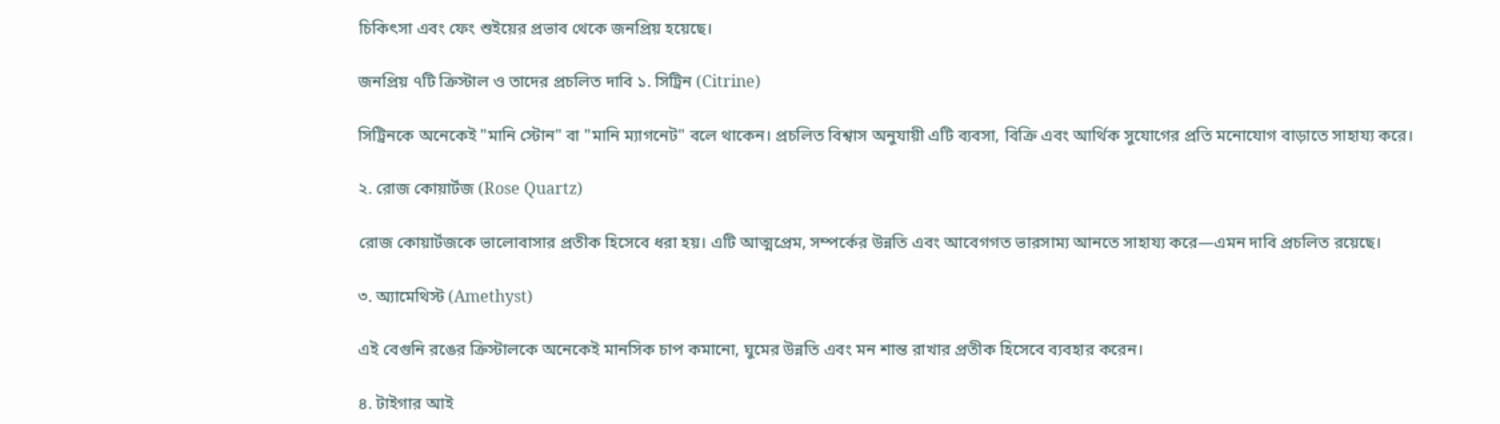চিকিৎসা এবং ফেং শুইয়ের প্রভাব থেকে জনপ্রিয় হয়েছে।

জনপ্রিয় ৭টি ক্রিস্টাল ও তাদের প্রচলিত দাবি ১. সিট্রিন (Citrine)

সিট্রিনকে অনেকেই "মানি স্টোন" বা "মানি ম্যাগনেট" বলে থাকেন। প্রচলিত বিশ্বাস অনুযায়ী এটি ব্যবসা, বিক্রি এবং আর্থিক সুযোগের প্রতি মনোযোগ বাড়াতে সাহায্য করে।

২. রোজ কোয়ার্টজ (Rose Quartz)

রোজ কোয়ার্টজকে ভালোবাসার প্রতীক হিসেবে ধরা হয়। এটি আত্মপ্রেম, সম্পর্কের উন্নতি এবং আবেগগত ভারসাম্য আনতে সাহায্য করে—এমন দাবি প্রচলিত রয়েছে।

৩. অ্যামেথিস্ট (Amethyst)

এই বেগুনি রঙের ক্রিস্টালকে অনেকেই মানসিক চাপ কমানো, ঘুমের উন্নতি এবং মন শান্ত রাখার প্রতীক হিসেবে ব্যবহার করেন।

৪. টাইগার আই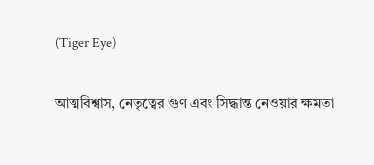(Tiger Eye)

আত্মবিশ্বাস, নেতৃত্বের গুণ এবং সিদ্ধান্ত নেওয়ার ক্ষমতা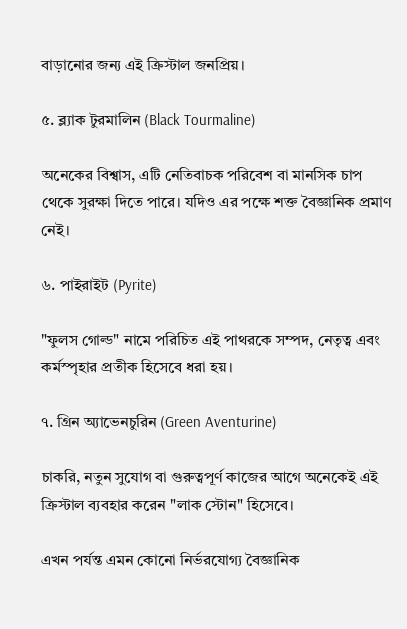বাড়ানোর জন্য এই ক্রিস্টাল জনপ্রিয়।

৫. ব্ল্যাক টুরমালিন (Black Tourmaline)

অনেকের বিশ্বাস, এটি নেতিবাচক পরিবেশ বা মানসিক চাপ থেকে সুরক্ষা দিতে পারে। যদিও এর পক্ষে শক্ত বৈজ্ঞানিক প্রমাণ নেই।

৬. পাইরাইট (Pyrite)

"ফুলস গোল্ড" নামে পরিচিত এই পাথরকে সম্পদ, নেতৃত্ব এবং কর্মস্পৃহার প্রতীক হিসেবে ধরা হয়।

৭. গ্রিন অ্যাভেনচুরিন (Green Aventurine)

চাকরি, নতুন সুযোগ বা গুরুত্বপূর্ণ কাজের আগে অনেকেই এই ক্রিস্টাল ব্যবহার করেন "লাক স্টোন" হিসেবে।

এখন পর্যন্ত এমন কোনো নির্ভরযোগ্য বৈজ্ঞানিক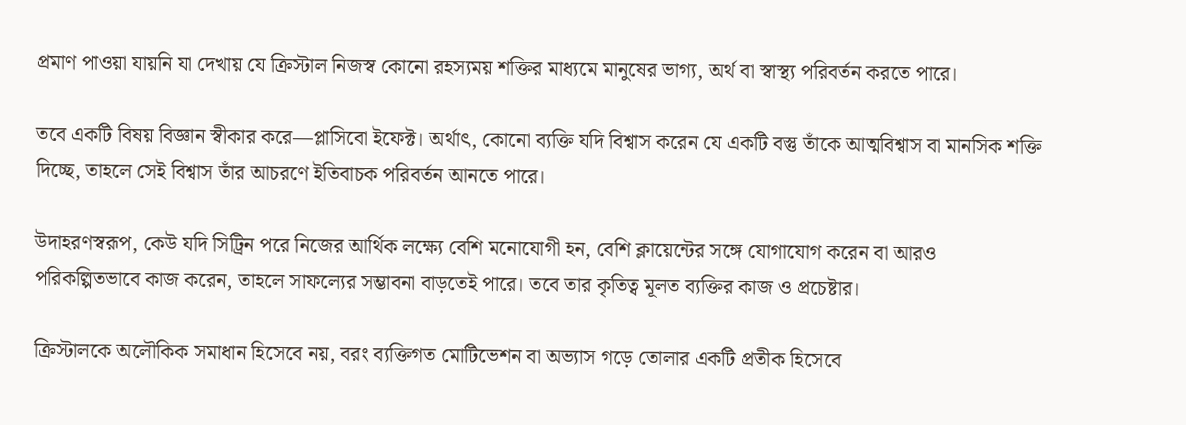প্রমাণ পাওয়া যায়নি যা দেখায় যে ক্রিস্টাল নিজস্ব কোনো রহস্যময় শক্তির মাধ্যমে মানুষের ভাগ্য, অর্থ বা স্বাস্থ্য পরিবর্তন করতে পারে।

তবে একটি বিষয় বিজ্ঞান স্বীকার করে—প্লাসিবো ইফেক্ট। অর্থাৎ, কোনো ব্যক্তি যদি বিশ্বাস করেন যে একটি বস্তু তাঁকে আত্মবিশ্বাস বা মানসিক শক্তি দিচ্ছে, তাহলে সেই বিশ্বাস তাঁর আচরণে ইতিবাচক পরিবর্তন আনতে পারে।

উদাহরণস্বরূপ, কেউ যদি সিট্রিন পরে নিজের আর্থিক লক্ষ্যে বেশি মনোযোগী হন, বেশি ক্লায়েন্টের সঙ্গে যোগাযোগ করেন বা আরও পরিকল্পিতভাবে কাজ করেন, তাহলে সাফল্যের সম্ভাবনা বাড়তেই পারে। তবে তার কৃতিত্ব মূলত ব্যক্তির কাজ ও প্রচেষ্টার।

ক্রিস্টালকে অলৌকিক সমাধান হিসেবে নয়, বরং ব্যক্তিগত মোটিভেশন বা অভ্যাস গড়ে তোলার একটি প্রতীক হিসেবে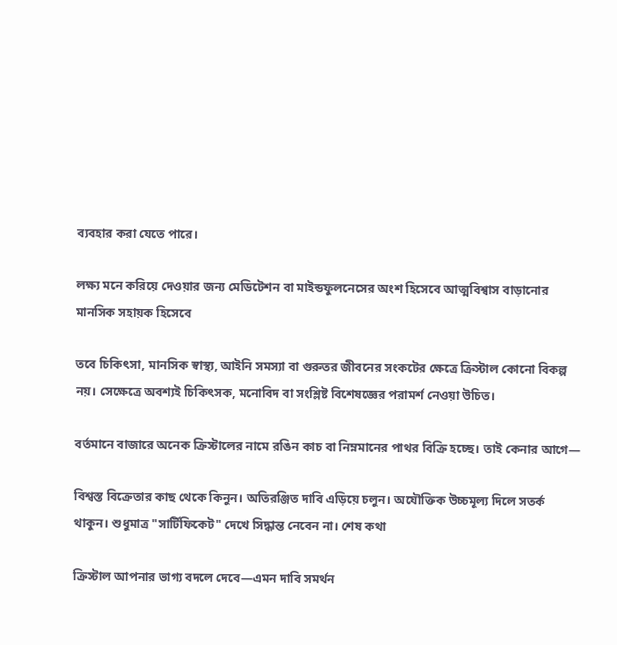ব্যবহার করা যেতে পারে।

লক্ষ্য মনে করিয়ে দেওয়ার জন্য মেডিটেশন বা মাইন্ডফুলনেসের অংশ হিসেবে আত্মবিশ্বাস বাড়ানোর মানসিক সহায়ক হিসেবে

তবে চিকিৎসা, মানসিক স্বাস্থ্য, আইনি সমস্যা বা গুরুতর জীবনের সংকটের ক্ষেত্রে ক্রিস্টাল কোনো বিকল্প নয়। সেক্ষেত্রে অবশ্যই চিকিৎসক, মনোবিদ বা সংশ্লিষ্ট বিশেষজ্ঞের পরামর্শ নেওয়া উচিত।

বর্তমানে বাজারে অনেক ক্রিস্টালের নামে রঙিন কাচ বা নিম্নমানের পাথর বিক্রি হচ্ছে। তাই কেনার আগে—

বিশ্বস্ত বিক্রেতার কাছ থেকে কিনুন। অতিরঞ্জিত দাবি এড়িয়ে চলুন। অযৌক্তিক উচ্চমূল্য দিলে সতর্ক থাকুন। শুধুমাত্র "সার্টিফিকেট" দেখে সিদ্ধান্ত নেবেন না। শেষ কথা

ক্রিস্টাল আপনার ভাগ্য বদলে দেবে—এমন দাবি সমর্থন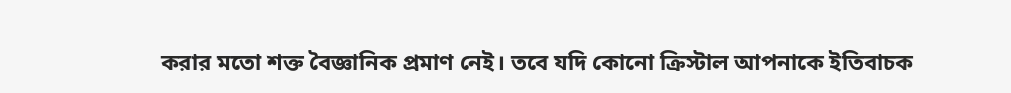করার মতো শক্ত বৈজ্ঞানিক প্রমাণ নেই। তবে যদি কোনো ক্রিস্টাল আপনাকে ইতিবাচক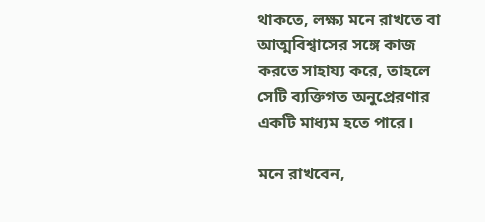থাকতে, লক্ষ্য মনে রাখতে বা আত্মবিশ্বাসের সঙ্গে কাজ করতে সাহায্য করে, তাহলে সেটি ব্যক্তিগত অনুপ্রেরণার একটি মাধ্যম হতে পারে।

মনে রাখবেন,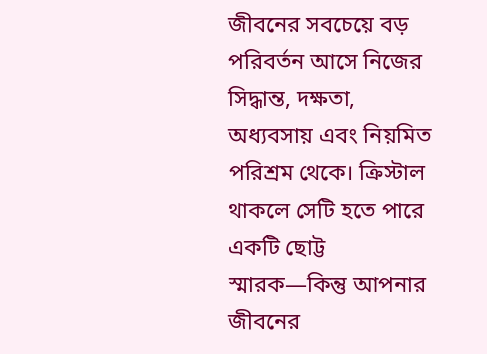জীবনের সবচেয়ে বড় পরিবর্তন আসে নিজের সিদ্ধান্ত, দক্ষতা, অধ্যবসায় এবং নিয়মিত পরিশ্রম থেকে। ক্রিস্টাল থাকলে সেটি হতে পারে একটি ছোট্ট স্মারক—কিন্তু আপনার জীবনের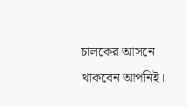চালকের আসনে থাকবেন আপনিই।